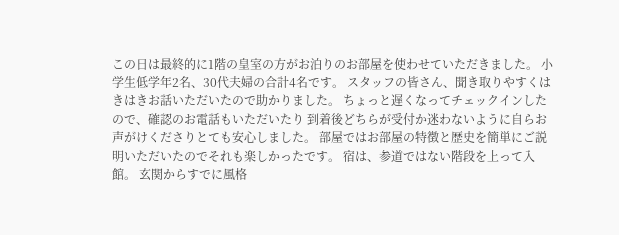この日は最終的に1階の皇室の方がお泊りのお部屋を使わせていただきました。 小学生低学年2名、30代夫婦の合計4名です。 スタッフの皆さん、聞き取りやすくはきはきお話いただいたので助かりました。 ちょっと遅くなってチェックインしたので、確認のお電話もいただいたり 到着後どちらが受付か迷わないように自らお声がけくださりとても安心しました。 部屋ではお部屋の特徴と歴史を簡単にご説明いただいたのでそれも楽しかったです。 宿は、参道ではない階段を上って入館。 玄関からすでに風格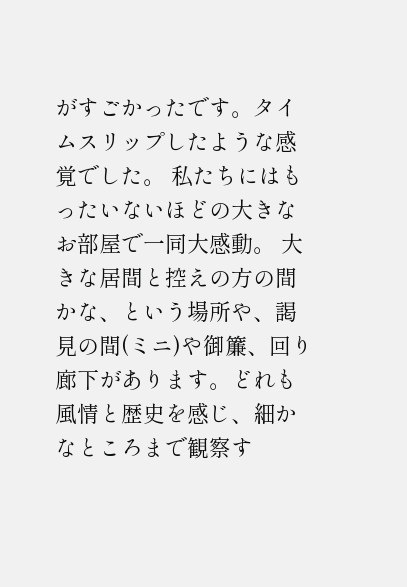がすごかったです。タイムスリップしたような感覚でした。 私たちにはもったいないほどの大きなお部屋で一同大感動。 大きな居間と控えの方の間かな、という場所や、謁見の間(ミニ)や御簾、回り廊下があります。どれも風情と歴史を感じ、細かなところまで観察す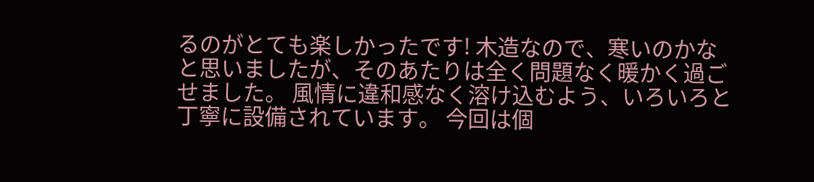るのがとても楽しかったです! 木造なので、寒いのかなと思いましたが、そのあたりは全く問題なく暖かく過ごせました。 風情に違和感なく溶け込むよう、いろいろと丁寧に設備されています。 今回は個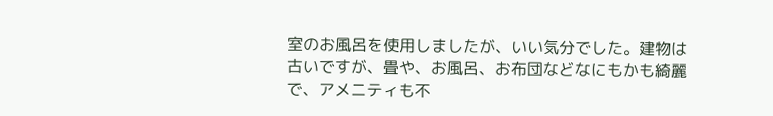室のお風呂を使用しましたが、いい気分でした。建物は古いですが、畳や、お風呂、お布団などなにもかも綺麗で、アメニティも不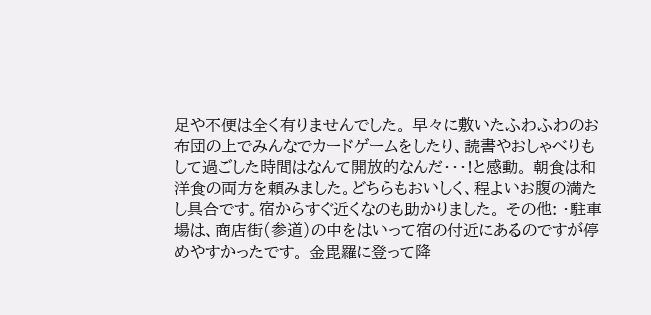足や不便は全く有りませんでした。 早々に敷いたふわふわのお布団の上でみんなでカードゲームをしたり、読書やおしゃべりもして過ごした時間はなんて開放的なんだ・・・!と感動。 朝食は和洋食の両方を頼みました。どちらもおいしく、程よいお腹の満たし具合です。宿からすぐ近くなのも助かりました。 その他: ・駐車場は、商店街(参道)の中をはいって宿の付近にあるのですが停めやすかったです。 金毘羅に登って降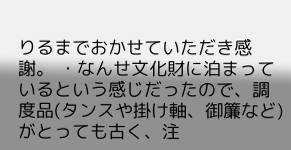りるまでおかせていただき感謝。 ・なんせ文化財に泊まっているという感じだったので、調度品(タンスや掛け軸、御簾など)がとっても古く、注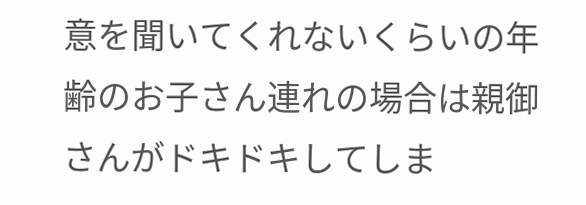意を聞いてくれないくらいの年齢のお子さん連れの場合は親御さんがドキドキしてしま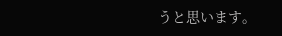うと思います。